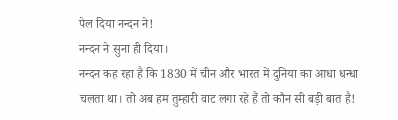पेल दिया नन्दन ने!
नन्दन ने सुना ही दिया।
नन्दन कह रहा है कि 1830 में चीन और भारत में दुनिया का आधा धन्धा चलता था। तो अब हम तुम्हारी वाट लगा रहे हैं तो कौन सी बड़ी बात है!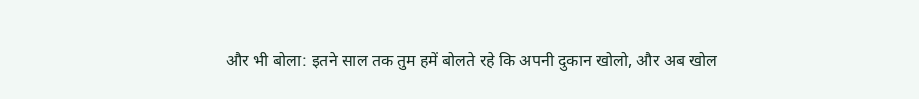और भी बोला: इतने साल तक तुम हमें बोलते रहे कि अपनी दुकान खोलो, और अब खोल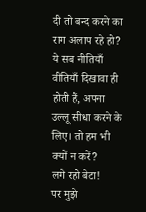दी तो बन्द करने का राग अलाप रहे हो?
ये सब नीतियाँ वीतियाँ दिखावा ही होती हैं, अपना उल्लू सीधा करने के लिए। तो हम भी क्यों न करें?
लगे रहो बेटा!
पर मुझे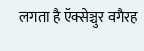लगता है ऍक्सेञ्चुर वगैरह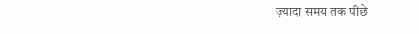ज़्यादा समय तक पीछे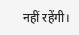नहीं रहेंगी।